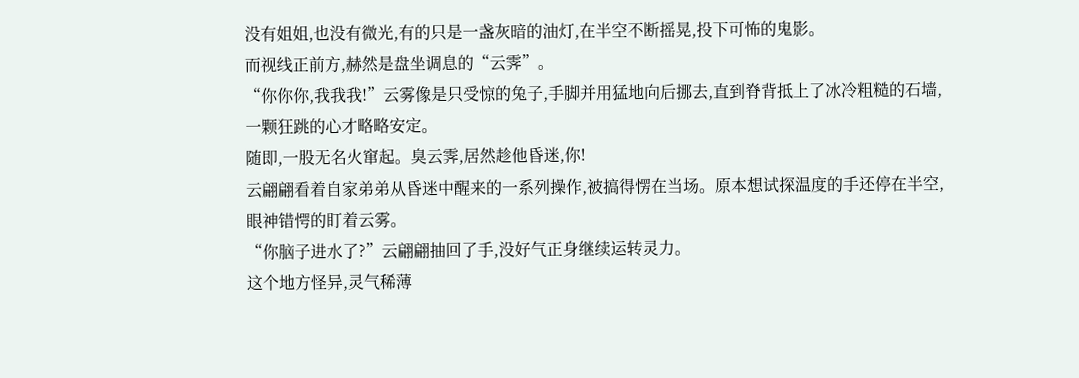没有姐姐,也没有微光,有的只是一盏灰暗的油灯,在半空不断摇晃,投下可怖的鬼影。
而视线正前方,赫然是盘坐调息的“云霁”。
“你你你,我我我!”云雾像是只受惊的兔子,手脚并用猛地向后挪去,直到脊背抵上了冰冷粗糙的石墙,一颗狂跳的心才略略安定。
随即,一股无名火窜起。臭云霁,居然趁他昏迷,你!
云翩翩看着自家弟弟从昏迷中醒来的一系列操作,被搞得愣在当场。原本想试探温度的手还停在半空,眼神错愕的盯着云雾。
“你脑子进水了?”云翩翩抽回了手,没好气正身继续运转灵力。
这个地方怪异,灵气稀薄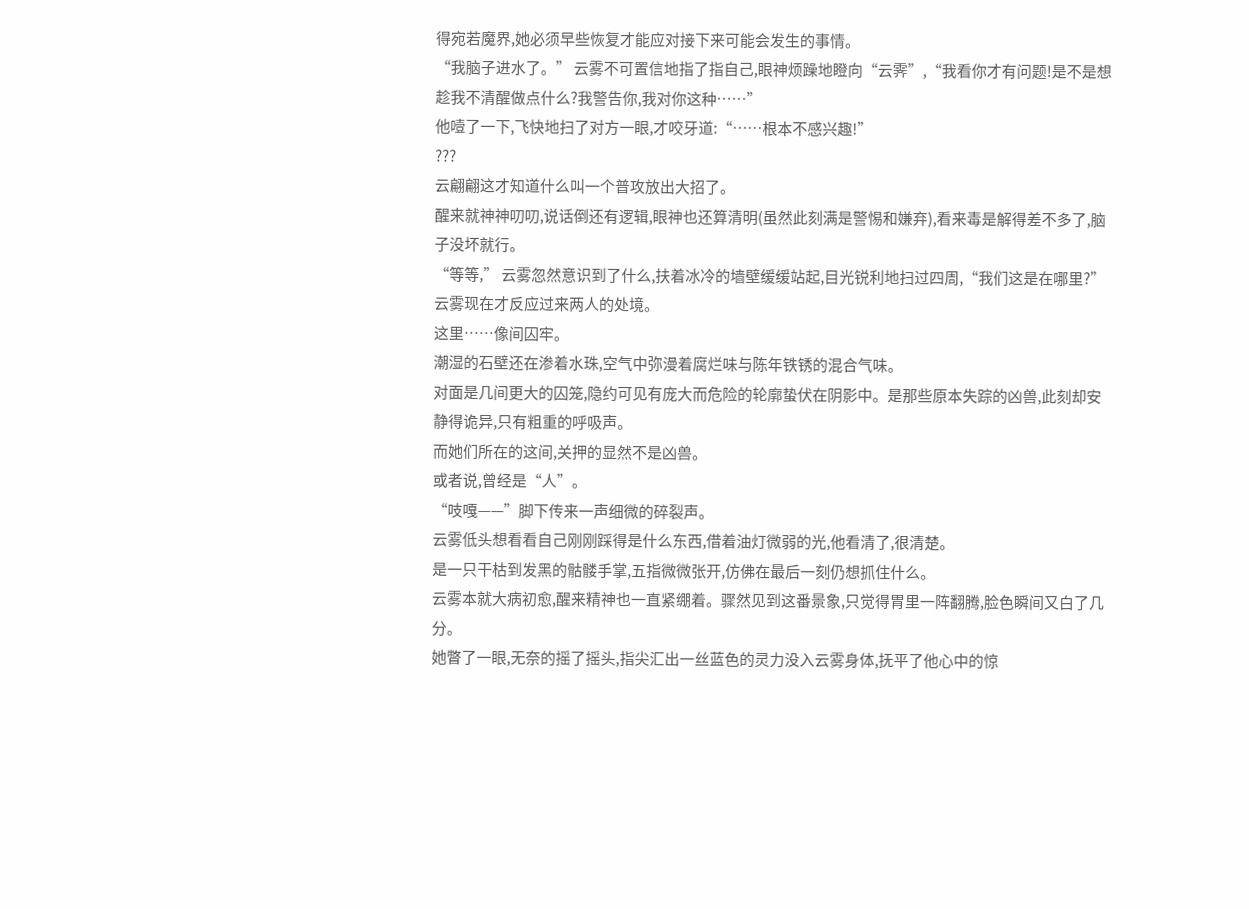得宛若魔界,她必须早些恢复才能应对接下来可能会发生的事情。
“我脑子进水了。” 云雾不可置信地指了指自己,眼神烦躁地瞪向“云霁”,“我看你才有问题!是不是想趁我不清醒做点什么?我警告你,我对你这种……”
他噎了一下,飞快地扫了对方一眼,才咬牙道:“……根本不感兴趣!”
???
云翩翩这才知道什么叫一个普攻放出大招了。
醒来就神神叨叨,说话倒还有逻辑,眼神也还算清明(虽然此刻满是警惕和嫌弃),看来毒是解得差不多了,脑子没坏就行。
“等等,” 云雾忽然意识到了什么,扶着冰冷的墙壁缓缓站起,目光锐利地扫过四周,“我们这是在哪里?”
云雾现在才反应过来两人的处境。
这里……像间囚牢。
潮湿的石壁还在渗着水珠,空气中弥漫着腐烂味与陈年铁锈的混合气味。
对面是几间更大的囚笼,隐约可见有庞大而危险的轮廓蛰伏在阴影中。是那些原本失踪的凶兽,此刻却安静得诡异,只有粗重的呼吸声。
而她们所在的这间,关押的显然不是凶兽。
或者说,曾经是“人”。
“吱嘎——”脚下传来一声细微的碎裂声。
云雾低头想看看自己刚刚踩得是什么东西,借着油灯微弱的光,他看清了,很清楚。
是一只干枯到发黑的骷髅手掌,五指微微张开,仿佛在最后一刻仍想抓住什么。
云雾本就大病初愈,醒来精神也一直紧绷着。骤然见到这番景象,只觉得胃里一阵翻腾,脸色瞬间又白了几分。
她瞥了一眼,无奈的摇了摇头,指尖汇出一丝蓝色的灵力没入云雾身体,抚平了他心中的惊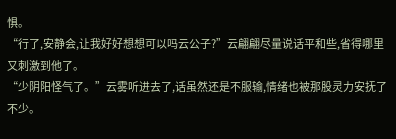惧。
“行了,安静会,让我好好想想可以吗云公子?”云翩翩尽量说话平和些,省得哪里又刺激到他了。
“少阴阳怪气了。”云雾听进去了,话虽然还是不服输,情绪也被那股灵力安抚了不少。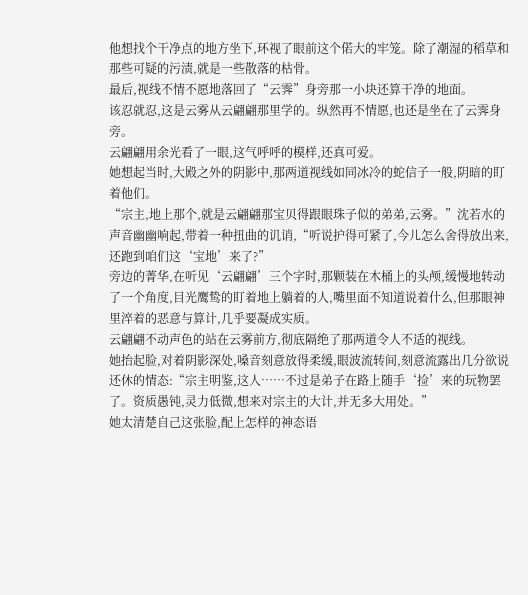他想找个干净点的地方坐下,环视了眼前这个偌大的牢笼。除了潮湿的稻草和那些可疑的污渍,就是一些散落的枯骨。
最后,视线不情不愿地落回了“云霁”身旁那一小块还算干净的地面。
该忍就忍,这是云雾从云翩翩那里学的。纵然再不情愿,也还是坐在了云霁身旁。
云翩翩用余光看了一眼,这气呼呼的模样,还真可爱。
她想起当时,大殿之外的阴影中,那两道视线如同冰冷的蛇信子一般,阴暗的盯着他们。
“宗主,地上那个,就是云翩翩那宝贝得跟眼珠子似的弟弟,云雾。”沈若水的声音幽幽响起,带着一种扭曲的讥诮,“听说护得可紧了,今儿怎么舍得放出来,还跑到咱们这‘宝地’来了?”
旁边的菁华,在听见‘云翩翩’三个字时,那颗装在木桶上的头颅,缓慢地转动了一个角度,目光鹰鸷的盯着地上躺着的人,嘴里面不知道说着什么,但那眼神里淬着的恶意与算计,几乎要凝成实质。
云翩翩不动声色的站在云雾前方,彻底隔绝了那两道令人不适的视线。
她抬起脸,对着阴影深处,嗓音刻意放得柔缓,眼波流转间,刻意流露出几分欲说还休的情态:“宗主明鉴,这人……不过是弟子在路上随手‘捡’来的玩物罢了。资质愚钝,灵力低微,想来对宗主的大计,并无多大用处。”
她太清楚自己这张脸,配上怎样的神态语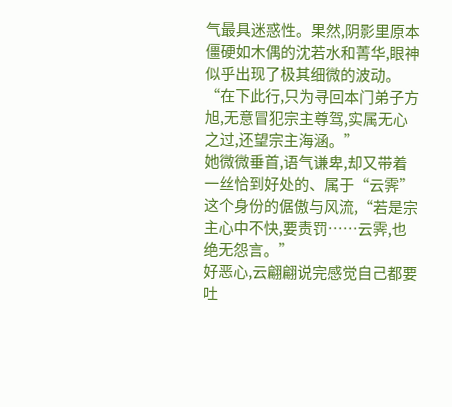气最具迷惑性。果然,阴影里原本僵硬如木偶的沈若水和菁华,眼神似乎出现了极其细微的波动。
“在下此行,只为寻回本门弟子方旭,无意冒犯宗主尊驾,实属无心之过,还望宗主海涵。”
她微微垂首,语气谦卑,却又带着一丝恰到好处的、属于“云霁”这个身份的倨傲与风流,“若是宗主心中不快,要责罚……云霁,也绝无怨言。”
好恶心,云翩翩说完感觉自己都要吐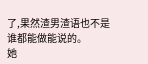了,果然渣男渣语也不是谁都能做能说的。
她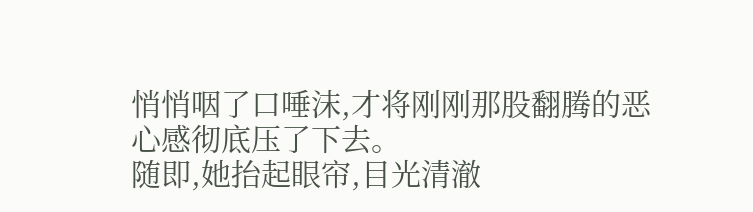悄悄咽了口唾沫,才将刚刚那股翻腾的恶心感彻底压了下去。
随即,她抬起眼帘,目光清澈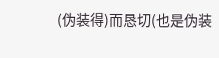(伪装得)而恳切(也是伪装